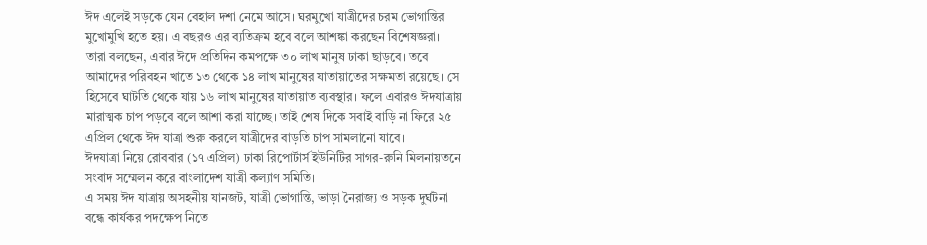ঈদ এলেই সড়কে যেন বেহাল দশা নেমে আসে। ঘরমুখো যাত্রীদের চরম ভোগান্তির মুখোমুখি হতে হয়। এ বছরও এর ব্যতিক্রম হবে বলে আশঙ্কা করছেন বিশেষজ্ঞরা।
তারা বলছেন, এবার ঈদে প্রতিদিন কমপক্ষে ৩০ লাখ মানুষ ঢাকা ছাড়বে। তবে আমাদের পরিবহন খাতে ১৩ থেকে ১৪ লাখ মানুষের যাতায়াতের সক্ষমতা রয়েছে। সে হিসেবে ঘাটতি থেকে যায় ১৬ লাখ মানুষের যাতায়াত ব্যবস্থার। ফলে এবারও ঈদযাত্রায় মারাত্মক চাপ পড়বে বলে আশা করা যাচ্ছে। তাই শেষ দিকে সবাই বাড়ি না ফিরে ২৫ এপ্রিল থেকে ঈদ যাত্রা শুরু করলে যাত্রীদের বাড়তি চাপ সামলানো যাবে।
ঈদযাত্রা নিয়ে রোববার (১৭ এপ্রিল) ঢাকা রিপোর্টার্স ইউনিটির সাগর-রুনি মিলনায়তনে সংবাদ সম্মেলন করে বাংলাদেশ যাত্রী কল্যাণ সমিতি।
এ সময় ঈদ যাত্রায় অসহনীয় যানজট, যাত্রী ভোগান্তি, ভাড়া নৈরাজ্য ও সড়ক দুর্ঘটনা বন্ধে কার্যকর পদক্ষেপ নিতে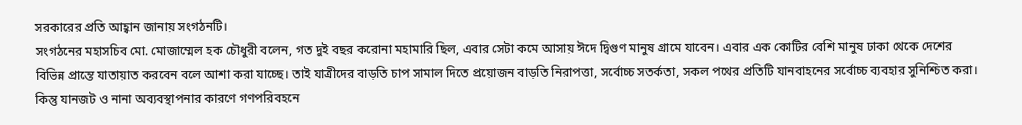সরকারের প্রতি আহ্বান জানায় সংগঠনটি।
সংগঠনের মহাসচিব মো. মোজাম্মেল হক চৌধুরী বলেন, গত দুই বছর করোনা মহামারি ছিল, এবার সেটা কমে আসায় ঈদে দ্বিগুণ মানুষ গ্রামে যাবেন। এবার এক কোটির বেশি মানুষ ঢাকা থেকে দেশের বিভিন্ন প্রান্তে যাতায়াত করবেন বলে আশা করা যাচ্ছে। তাই যাত্রীদের বাড়তি চাপ সামাল দিতে প্রয়োজন বাড়তি নিরাপত্তা, সর্বোচ্চ সতর্কতা, সকল পথের প্রতিটি যানবাহনের সর্বোচ্চ ব্যবহার সুনিশ্চিত করা। কিন্তু যানজট ও নানা অব্যবস্থাপনার কারণে গণপরিবহনে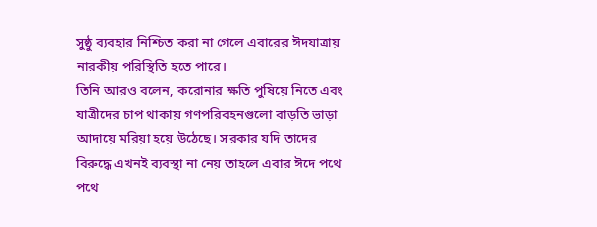সুষ্ঠু ব্যবহার নিশ্চিত করা না গেলে এবারের ঈদযাত্রায় নারকীয় পরিস্থিতি হতে পারে।
তিনি আরও বলেন, করোনার ক্ষতি পুষিয়ে নিতে এবং যাত্রীদের চাপ থাকায় গণপরিবহনগুলো বাড়তি ভাড়া আদায়ে মরিয়া হয়ে উঠেছে। সরকার যদি তাদের বিরুদ্ধে এখনই ব্যবস্থা না নেয় তাহলে এবার ঈদে পথে পথে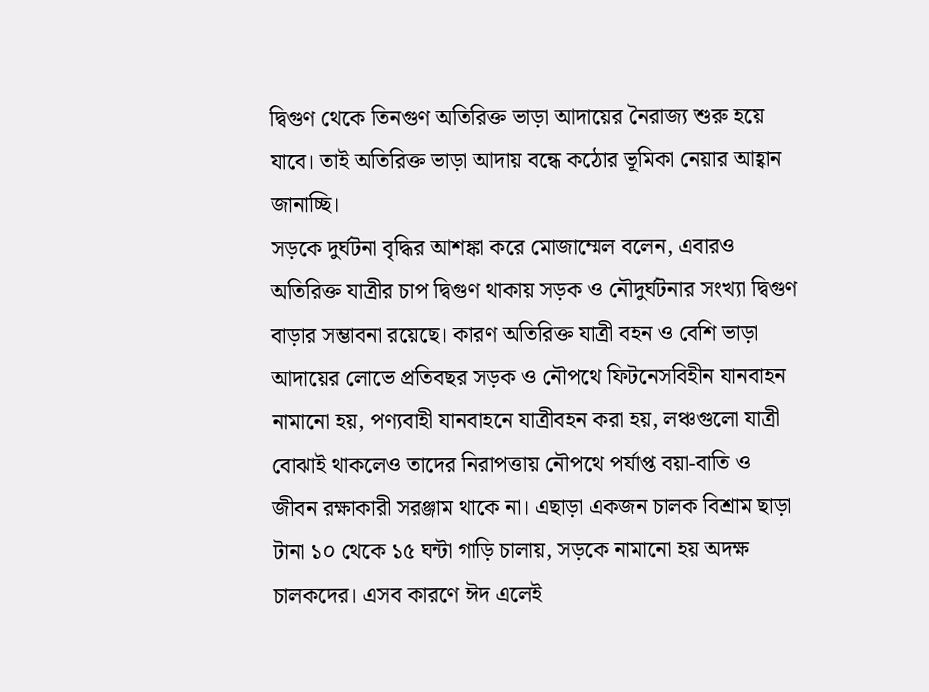দ্বিগুণ থেকে তিনগুণ অতিরিক্ত ভাড়া আদায়ের নৈরাজ্য শুরু হয়ে যাবে। তাই অতিরিক্ত ভাড়া আদায় বন্ধে কঠোর ভূমিকা নেয়ার আহ্বান জানাচ্ছি।
সড়কে দুর্ঘটনা বৃদ্ধির আশঙ্কা করে মোজাম্মেল বলেন, এবারও অতিরিক্ত যাত্রীর চাপ দ্বিগুণ থাকায় সড়ক ও নৌদুর্ঘটনার সংখ্যা দ্বিগুণ বাড়ার সম্ভাবনা রয়েছে। কারণ অতিরিক্ত যাত্রী বহন ও বেশি ভাড়া আদায়ের লোভে প্রতিবছর সড়ক ও নৌপথে ফিটনেসবিহীন যানবাহন নামানো হয়, পণ্যবাহী যানবাহনে যাত্রীবহন করা হয়, লঞ্চগুলো যাত্রী বোঝাই থাকলেও তাদের নিরাপত্তায় নৌপথে পর্যাপ্ত বয়া-বাতি ও জীবন রক্ষাকারী সরঞ্জাম থাকে না। এছাড়া একজন চালক বিশ্রাম ছাড়া টানা ১০ থেকে ১৫ ঘন্টা গাড়ি চালায়, সড়কে নামানো হয় অদক্ষ চালকদের। এসব কারণে ঈদ এলেই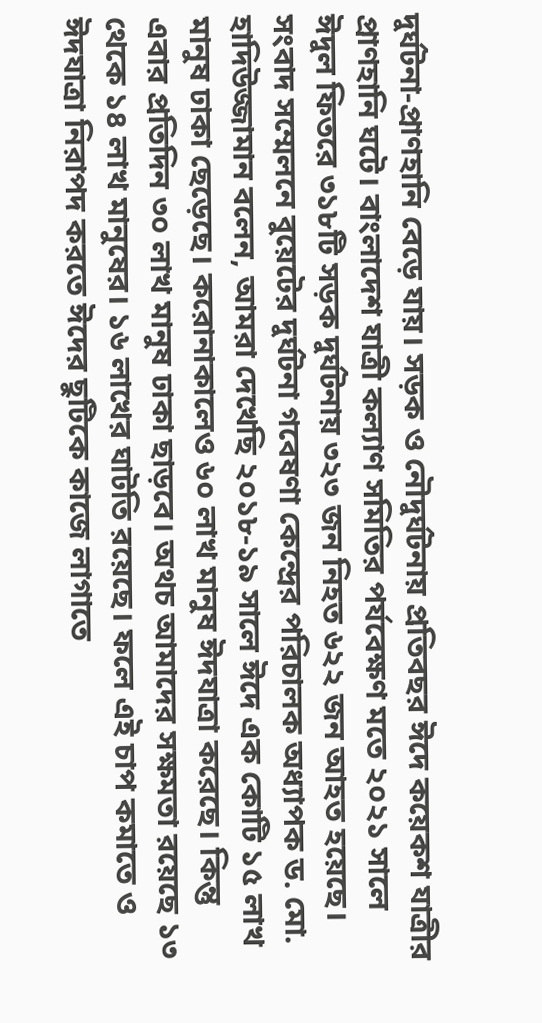দুর্ঘটনা-প্রাণহানি বেড়ে যায়। সড়ক ও নৌদুর্ঘটনায় প্রতিবছর ঈদে কয়েকশ যাত্রীর প্রাণহানি ঘটে। বাংলাদেশ যাত্রী কল্যাণ সমিতির পর্যবেক্ষণ মতে ২০২১ সালে ঈদুল ফিতরে ৩১৮টি সড়ক দুর্ঘটনায় ৩২৩ জন নিহত ৬২২ জন আহত হয়েছে।
সংবাদ সম্মেলনে বুয়েটের দুর্ঘটনা গবেষণা কেন্দ্রের পরিচালক অধ্যাপক ড. মো. হাদিউজ্জামান বলেন, আমরা দেখেছি ২০১৮-১৯ সালে ঈদে এক কোটি ১৫ লাখ মানুষ ঢাকা ছেড়েছে। করোনাকালেও ৬০ লাখ মানুষ ঈদযাত্রা করেছে। কিন্তু এবার প্রতিদিন ৩০ লাখ মানুষ ঢাকা ছাড়বে। অথচ আমাদের সক্ষমতা রয়েছে ১৩ থেকে ১৪ লাখ মানুষের। ১৬ লাখের ঘাটতি রয়েছে। ফলে এই চাপ কমাতে ও ঈদযাত্রা নিরাপদ করতে ঈদের ছুটিকে কাজে লাগাতে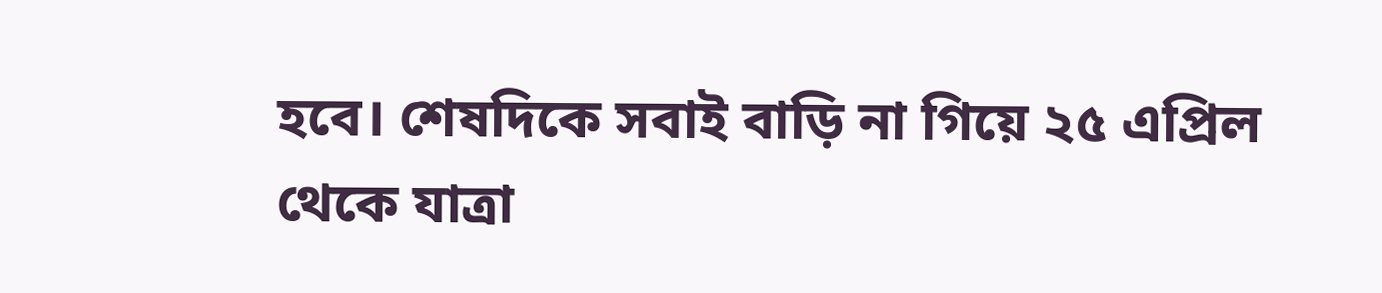হবে। শেষদিকে সবাই বাড়ি না গিয়ে ২৫ এপ্রিল থেকে যাত্রা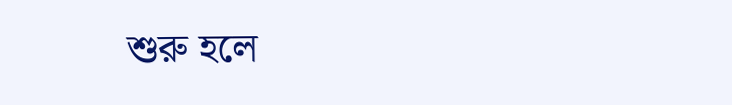শুরু হলে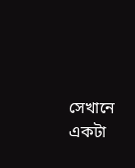সেখানে একটা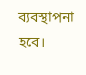ব্যবস্থাপনা হবে।